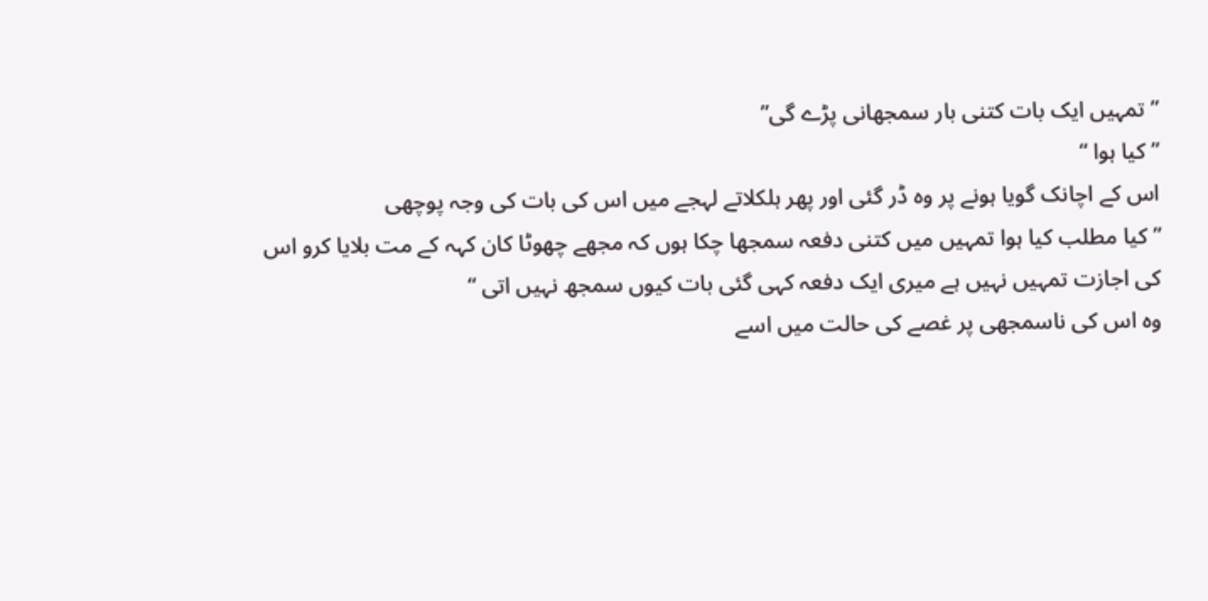” تمہیں ایک بات کتنی بار سمجھانی پڑے گی”
” کیا ہوا “
اس کے اچانک گویا ہونے پر وہ ڈر گئی اور پھر ہلکلاتے لہجے میں اس کی بات کی وجہ پوچھی
” کیا مطلب کیا ہوا تمہیں میں کتنی دفعہ سمجھا چکا ہوں کہ مجھے چھوٹا کان کہہ کے مت بلایا کرو اس کی اجازت تمہیں نہیں ہے میری ایک دفعہ کہی گئی بات کیوں سمجھ نہیں اتی “
وہ اس کی ناسمجھی پر غصے کی حالت میں اسے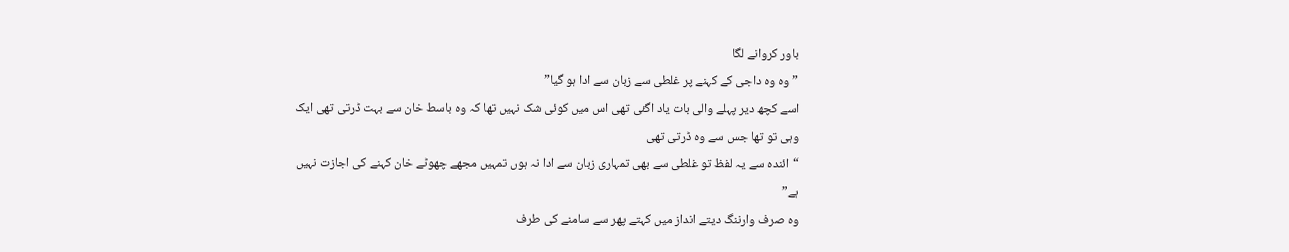باور کروانے لگا
” وہ وہ داجی کے کہنے پر غلطی سے زبان سے ادا ہو گیا”
اسے کچھ دیر پہلے والی بات یاد اگئی تھی اس میں کوئی شک نہیں تھا کہ وہ باسط خان سے بہت ڈرتی تھی ایک وہی تو تھا جس سے وہ ڈرتی تھی
“ائندہ سے یہ لفظ تو غلطی سے بھی تمہاری زبان سے ادا نہ ہوں تمہیں مجھے چھوٹے خان کہنے کی اجازت نہیں ہے”
وہ صرف وارننگ دیتے انداز میں کہتے پھر سے سامنے کی طرف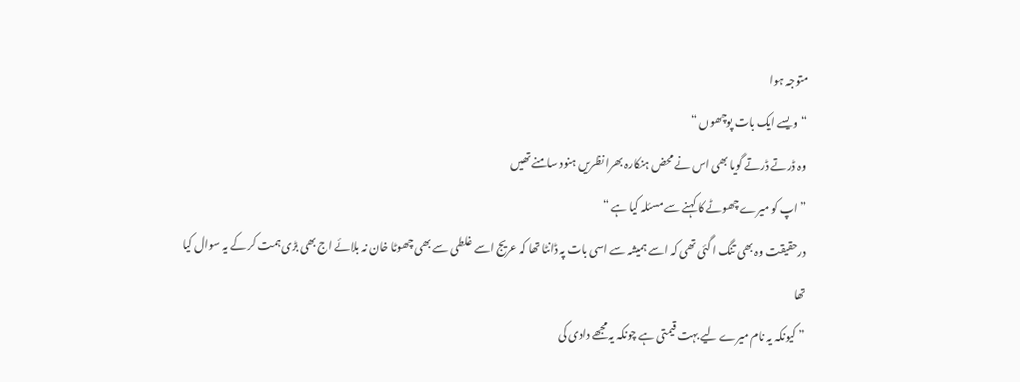متوجہ ہوا
“ویسے ایک بات پوچھوں “
وہ ڈرتے ڈرتے گویا بھی اس نے محض ہنکارہ بھرا نظریں ہنود سامنے تھیں
” اپ کو میرے چھوٹے کا کہنے سے مسئلہ کیا ہے “
درحقیقت وہ بھی تنگ ا گئی تھی کہ اسے ہمیشہ سے اسی بات پہ ڈانٹا تھا کہ عریج اسے غلطی سے بھی چھوٹا خان نہ بلائے اج بھی بڑی ہمت کر کے یہ سوال کیا تھا
” کیونکہ یہ نام میرے لیے بہت قیمتی ہے چونکہ یہ مجھے دادی کی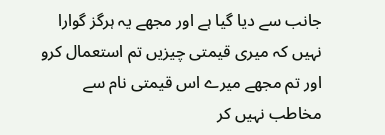جانب سے دیا گیا ہے اور مجھے یہ ہرگز گوارا نہیں کہ میری قیمتی چیزیں تم استعمال کرو اور تم مجھے میرے اس قیمتی نام سے مخاطب نہیں کر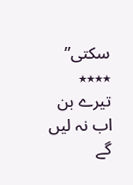سکتی”
٭٭٭٭
تیرے بن اب نہ لیں گے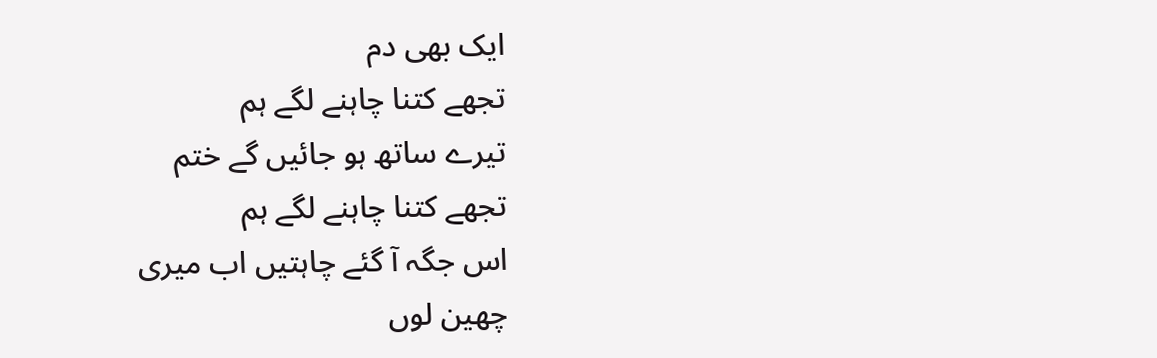ایک بھی دم
تجھے کتنا چاہنے لگے ہم
تیرے ساتھ ہو جائیں گے ختم
تجھے کتنا چاہنے لگے ہم
اس جگہ آ گئے چاہتیں اب میری
چھین لوں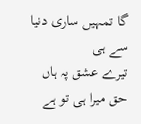گا تمہیں ساری دنیا سے ہی
تیرے عشق پہ ہاں حق میرا ہی تو ہے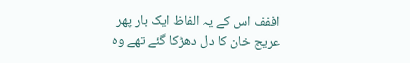اففف اس کے یہ الفاظ ایک بار پھر عریج خان کا دل دھڑکا گئے تھے وہ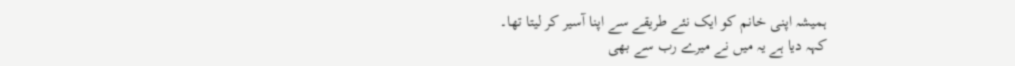ہمیشہ اپنی خانم کو ایک نئے طریقے سے اپنا آسیر کر لیتا تھا۔
کہہ دیا ہے یہ میں نے میرے رب سے بھی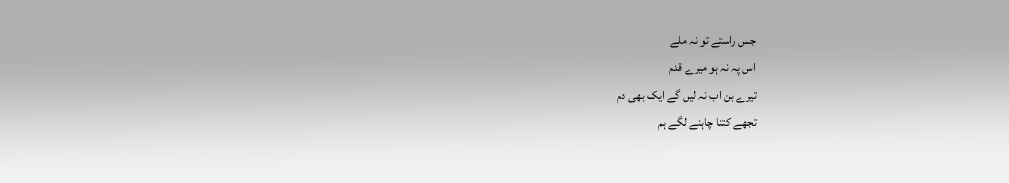جس راستے تو نہ ملے
اس پہ نہ ہو میرے قدم
تیرے بن اب نہ لیں گے ایک بھی دم
تجھے کتنا چاہنے لگے ہم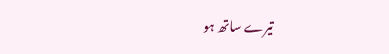تیرے ساتھ ہو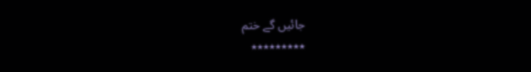جائیں گے ختم
٭٭٭٭٭٭٭٭٭